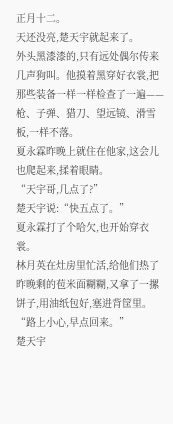正月十二。
天还没亮,楚天宇就起来了。
外头黑漆漆的,只有远处偶尔传来几声狗叫。他摸着黑穿好衣裳,把那些装备一样一样检查了一遍——枪、子弹、猎刀、望远镜、滑雪板,一样不落。
夏永霖昨晚上就住在他家,这会儿也爬起来,揉着眼睛。
“天宇哥,几点了?”
楚天宇说:“快五点了。”
夏永霖打了个哈欠,也开始穿衣裳。
林月英在灶房里忙活,给他们热了昨晚剩的苞米面糊糊,又拿了一摞饼子,用油纸包好,塞进背筐里。
“路上小心,早点回来。”
楚天宇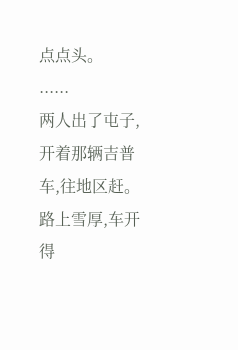点点头。
......
两人出了屯子,开着那辆吉普车,往地区赶。
路上雪厚,车开得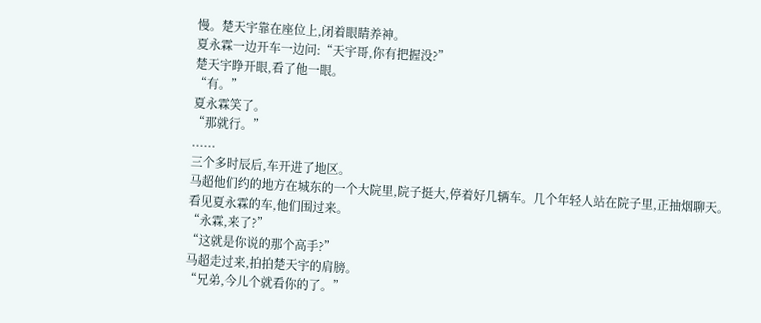慢。楚天宇靠在座位上,闭着眼睛养神。
夏永霖一边开车一边问:“天宇哥,你有把握没?”
楚天宇睁开眼,看了他一眼。
“有。”
夏永霖笑了。
“那就行。”
......
三个多时辰后,车开进了地区。
马超他们约的地方在城东的一个大院里,院子挺大,停着好几辆车。几个年轻人站在院子里,正抽烟聊天。
看见夏永霖的车,他们围过来。
“永霖,来了?”
“这就是你说的那个高手?”
马超走过来,拍拍楚天宇的肩膀。
“兄弟,今儿个就看你的了。”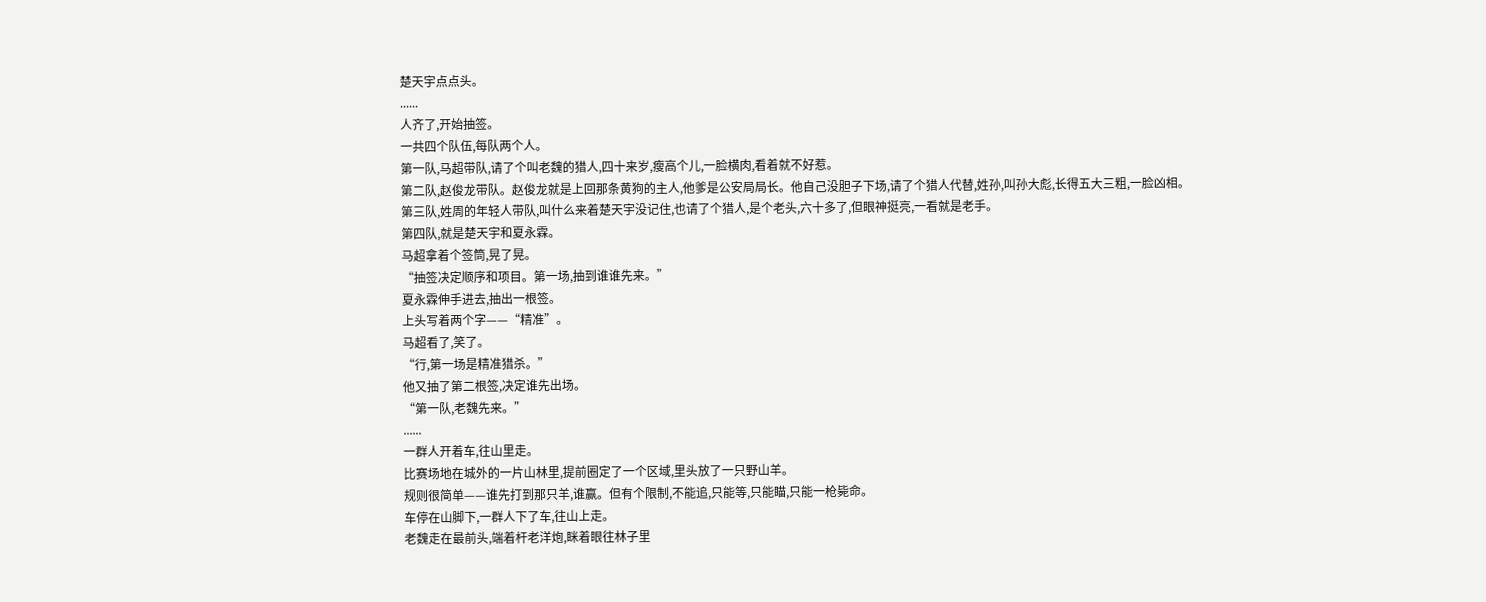楚天宇点点头。
......
人齐了,开始抽签。
一共四个队伍,每队两个人。
第一队,马超带队,请了个叫老魏的猎人,四十来岁,瘦高个儿,一脸横肉,看着就不好惹。
第二队,赵俊龙带队。赵俊龙就是上回那条黄狗的主人,他爹是公安局局长。他自己没胆子下场,请了个猎人代替,姓孙,叫孙大彪,长得五大三粗,一脸凶相。
第三队,姓周的年轻人带队,叫什么来着楚天宇没记住,也请了个猎人,是个老头,六十多了,但眼神挺亮,一看就是老手。
第四队,就是楚天宇和夏永霖。
马超拿着个签筒,晃了晃。
“抽签决定顺序和项目。第一场,抽到谁谁先来。”
夏永霖伸手进去,抽出一根签。
上头写着两个字——“精准”。
马超看了,笑了。
“行,第一场是精准猎杀。”
他又抽了第二根签,决定谁先出场。
“第一队,老魏先来。”
......
一群人开着车,往山里走。
比赛场地在城外的一片山林里,提前圈定了一个区域,里头放了一只野山羊。
规则很简单——谁先打到那只羊,谁赢。但有个限制,不能追,只能等,只能瞄,只能一枪毙命。
车停在山脚下,一群人下了车,往山上走。
老魏走在最前头,端着杆老洋炮,眯着眼往林子里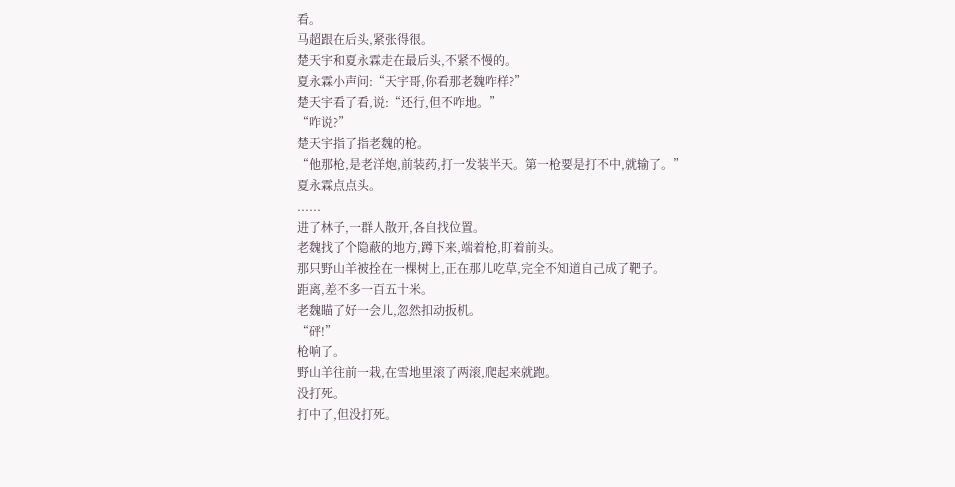看。
马超跟在后头,紧张得很。
楚天宇和夏永霖走在最后头,不紧不慢的。
夏永霖小声问:“天宇哥,你看那老魏咋样?”
楚天宇看了看,说:“还行,但不咋地。”
“咋说?”
楚天宇指了指老魏的枪。
“他那枪,是老洋炮,前装药,打一发装半天。第一枪要是打不中,就输了。”
夏永霖点点头。
......
进了林子,一群人散开,各自找位置。
老魏找了个隐蔽的地方,蹲下来,端着枪,盯着前头。
那只野山羊被拴在一棵树上,正在那儿吃草,完全不知道自己成了靶子。
距离,差不多一百五十米。
老魏瞄了好一会儿,忽然扣动扳机。
“砰!”
枪响了。
野山羊往前一栽,在雪地里滚了两滚,爬起来就跑。
没打死。
打中了,但没打死。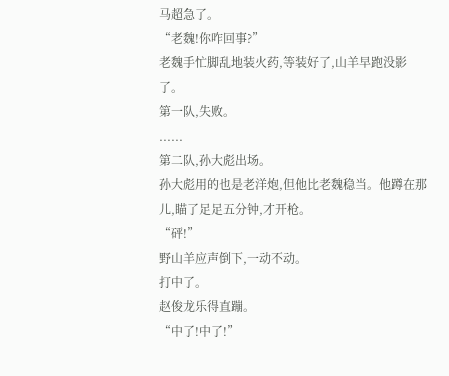马超急了。
“老魏!你咋回事?”
老魏手忙脚乱地装火药,等装好了,山羊早跑没影了。
第一队,失败。
......
第二队,孙大彪出场。
孙大彪用的也是老洋炮,但他比老魏稳当。他蹲在那儿,瞄了足足五分钟,才开枪。
“砰!”
野山羊应声倒下,一动不动。
打中了。
赵俊龙乐得直蹦。
“中了!中了!”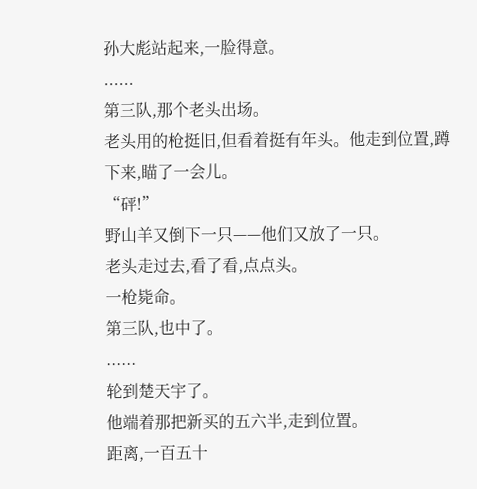孙大彪站起来,一脸得意。
......
第三队,那个老头出场。
老头用的枪挺旧,但看着挺有年头。他走到位置,蹲下来,瞄了一会儿。
“砰!”
野山羊又倒下一只——他们又放了一只。
老头走过去,看了看,点点头。
一枪毙命。
第三队,也中了。
......
轮到楚天宇了。
他端着那把新买的五六半,走到位置。
距离,一百五十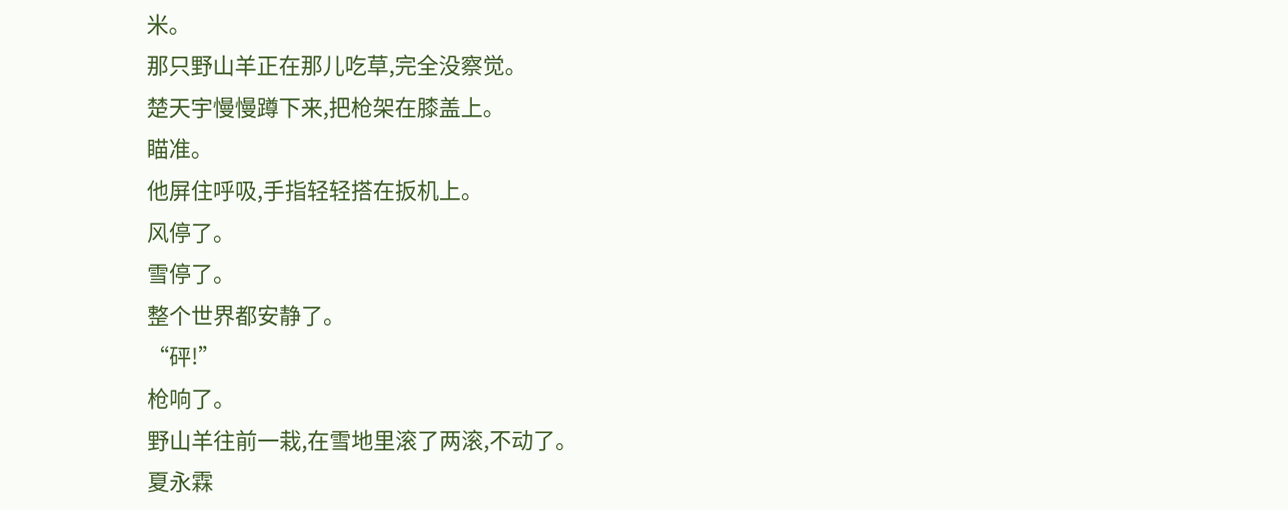米。
那只野山羊正在那儿吃草,完全没察觉。
楚天宇慢慢蹲下来,把枪架在膝盖上。
瞄准。
他屏住呼吸,手指轻轻搭在扳机上。
风停了。
雪停了。
整个世界都安静了。
“砰!”
枪响了。
野山羊往前一栽,在雪地里滚了两滚,不动了。
夏永霖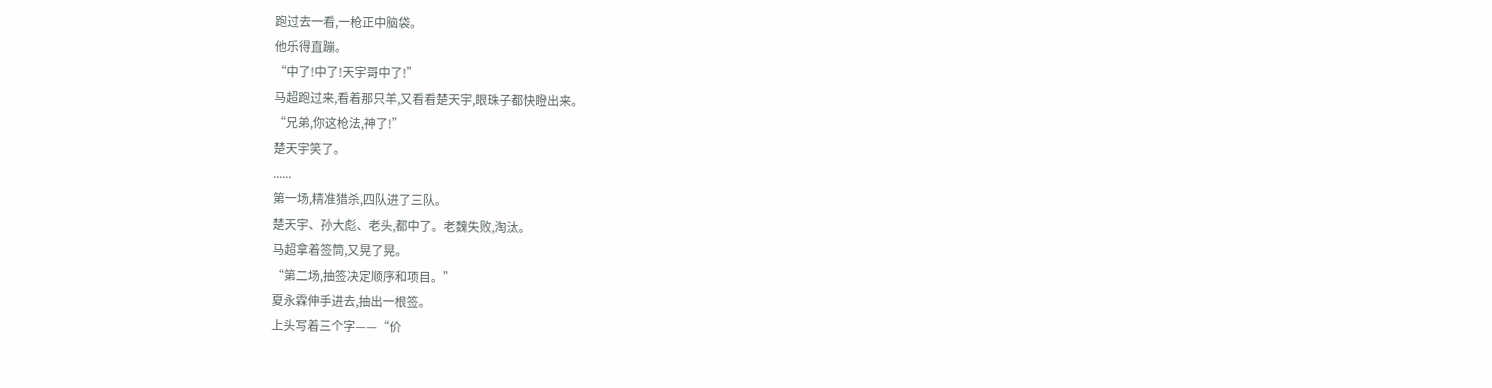跑过去一看,一枪正中脑袋。
他乐得直蹦。
“中了!中了!天宇哥中了!”
马超跑过来,看着那只羊,又看看楚天宇,眼珠子都快瞪出来。
“兄弟,你这枪法,神了!”
楚天宇笑了。
......
第一场,精准猎杀,四队进了三队。
楚天宇、孙大彪、老头,都中了。老魏失败,淘汰。
马超拿着签筒,又晃了晃。
“第二场,抽签决定顺序和项目。”
夏永霖伸手进去,抽出一根签。
上头写着三个字——“价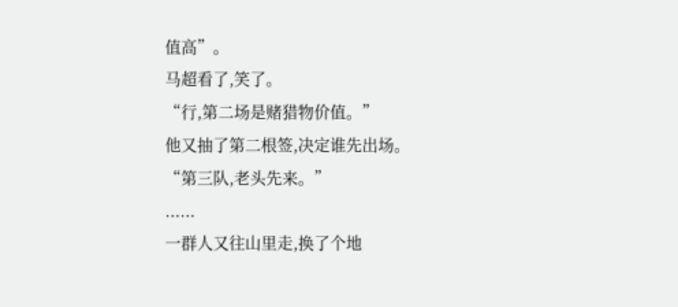值高”。
马超看了,笑了。
“行,第二场是赌猎物价值。”
他又抽了第二根签,决定谁先出场。
“第三队,老头先来。”
......
一群人又往山里走,换了个地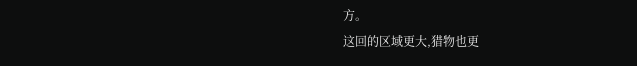方。
这回的区域更大,猎物也更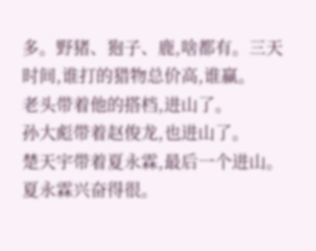多。野猪、狍子、鹿,啥都有。三天时间,谁打的猎物总价高,谁赢。
老头带着他的搭档,进山了。
孙大彪带着赵俊龙,也进山了。
楚天宇带着夏永霖,最后一个进山。
夏永霖兴奋得很。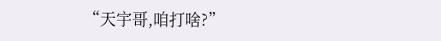“天宇哥,咱打啥?”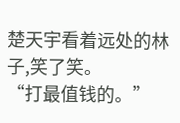楚天宇看着远处的林子,笑了笑。
“打最值钱的。”